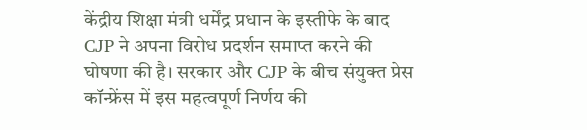केंद्रीय शिक्षा मंत्री धर्मेंद्र प्रधान के इस्तीफे के बाद CJP ने अपना विरोध प्रदर्शन समाप्त करने की घोषणा की है। सरकार और CJP के बीच संयुक्त प्रेस कॉन्फ्रेंस में इस महत्वपूर्ण निर्णय की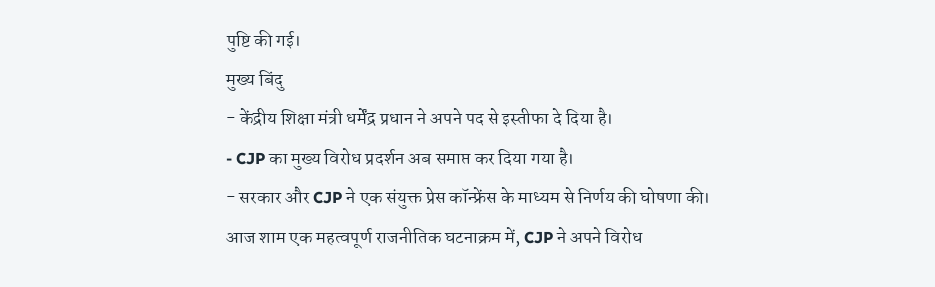पुष्टि की गई।
मुख्य बिंदु
- केंद्रीय शिक्षा मंत्री धर्मेंद्र प्रधान ने अपने पद से इस्तीफा दे दिया है।
- CJP का मुख्य विरोध प्रदर्शन अब समाप्त कर दिया गया है।
- सरकार और CJP ने एक संयुक्त प्रेस कॉन्फ्रेंस के माध्यम से निर्णय की घोषणा की।
आज शाम एक महत्वपूर्ण राजनीतिक घटनाक्रम में, CJP ने अपने विरोध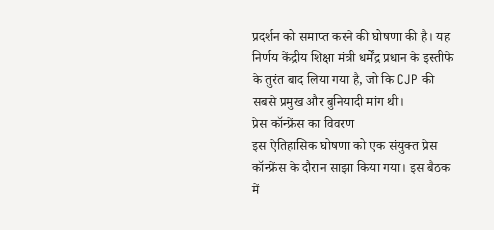प्रदर्शन को समाप्त करने की घोषणा की है। यह निर्णय केंद्रीय शिक्षा मंत्री धर्मेंद्र प्रधान के इस्तीफे के तुरंत बाद लिया गया है, जो कि CJP की सबसे प्रमुख और बुनियादी मांग थी।
प्रेस कॉन्फ्रेंस का विवरण
इस ऐतिहासिक घोषणा को एक संयुक्त प्रेस कॉन्फ्रेंस के दौरान साझा किया गया। इस बैठक में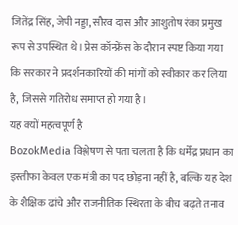जितेंद्र सिंह, जेपी नड्डा, सौरव दास और आशुतोष रंका प्रमुख रूप से उपस्थित थे। प्रेस कॉन्फ्रेंस के दौरान स्पष्ट किया गया कि सरकार ने प्रदर्शनकारियों की मांगों को स्वीकार कर लिया है, जिससे गतिरोध समाप्त हो गया है।
यह क्यों महत्वपूर्ण है
BozokMedia विश्लेषण से पता चलता है कि धर्मेंद्र प्रधान का इस्तीफा केवल एक मंत्री का पद छोड़ना नहीं है, बल्कि यह देश के शैक्षिक ढांचे और राजनीतिक स्थिरता के बीच बढ़ते तनाव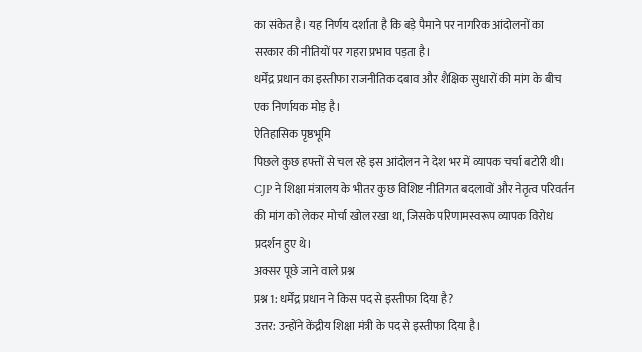का संकेत है। यह निर्णय दर्शाता है कि बड़े पैमाने पर नागरिक आंदोलनों का सरकार की नीतियों पर गहरा प्रभाव पड़ता है।
धर्मेंद्र प्रधान का इस्तीफा राजनीतिक दबाव और शैक्षिक सुधारों की मांग के बीच एक निर्णायक मोड़ है।
ऐतिहासिक पृष्ठभूमि
पिछले कुछ हफ्तों से चल रहे इस आंदोलन ने देश भर में व्यापक चर्चा बटोरी थी। CJP ने शिक्षा मंत्रालय के भीतर कुछ विशिष्ट नीतिगत बदलावों और नेतृत्व परिवर्तन की मांग को लेकर मोर्चा खोल रखा था, जिसके परिणामस्वरूप व्यापक विरोध प्रदर्शन हुए थे।
अक्सर पूछे जाने वाले प्रश्न
प्रश्न 1: धर्मेंद्र प्रधान ने किस पद से इस्तीफा दिया है?
उत्तर: उन्होंने केंद्रीय शिक्षा मंत्री के पद से इस्तीफा दिया है।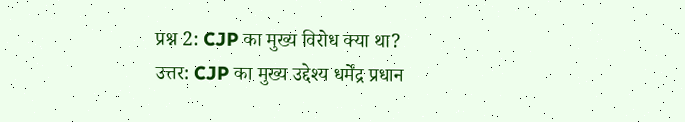प्रश्न 2: CJP का मुख्य विरोध क्या था?
उत्तर: CJP का मुख्य उद्देश्य धर्मेंद्र प्रधान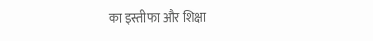का इस्तीफा और शिक्षा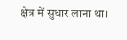क्षेत्र में सुधार लाना था।